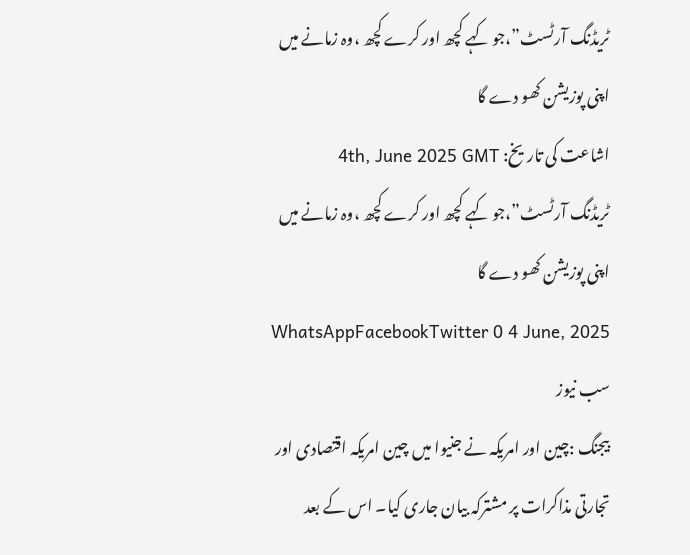ٹریڈنگ آرٹسٹ”،جو کہے کچھ اور کرے کچھ ،وہ زمانے میں اپنی پوزیشن کھو دے گا
اشاعت کی تاریخ: 4th, June 2025 GMT
ٹریڈنگ آرٹسٹ”،جو کہے کچھ اور کرے کچھ ،وہ زمانے میں اپنی پوزیشن کھو دے گا WhatsAppFacebookTwitter 0 4 June, 2025 سب نیوز
بیجنگ :چین اور امریکہ نے جنیوا میں چین امریکہ اقتصادی اور تجارتی مذاکرات پر مشترکہ بیان جاری کیا۔ اس کے بعد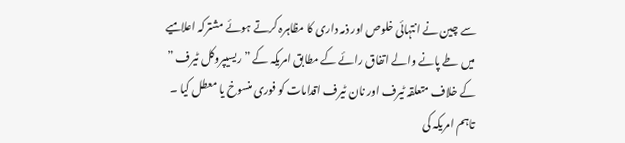سے چین نے انتہائی خلوص اور ذمہ داری کا مظاہرہ کرتے ہوئے مشترکہ اعلامیے میں طے پانے والے اتفاق رائے کے مطابق امریکہ کے ” ریسیپروکل ٹیرف ” کے خلاف متعلقہ ٹیرف اور نان ٹیرف اقدامات کو فوری منسوخ یا معطل کیا ۔ تاہم امریکہ کی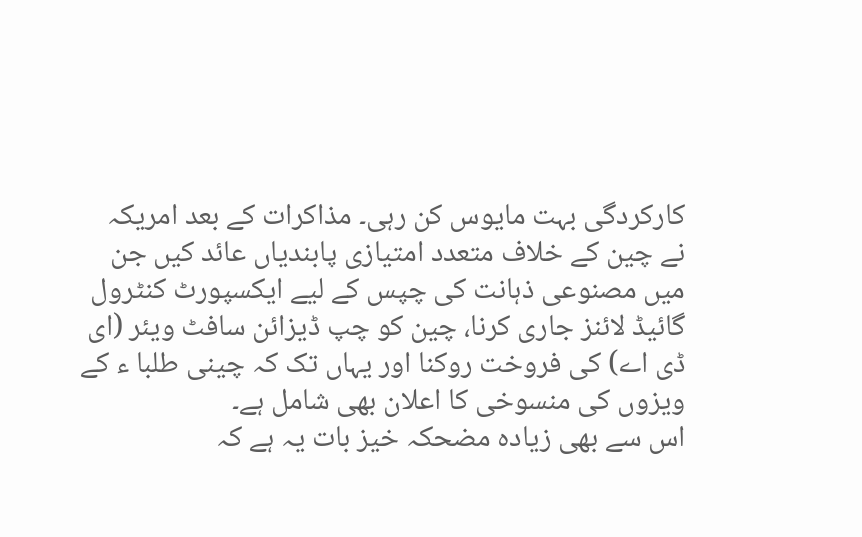کارکردگی بہت مایوس کن رہی۔ مذاکرات کے بعد امریکہ نے چین کے خلاف متعدد امتیازی پابندیاں عائد کیں جن میں مصنوعی ذہانت کی چپس کے لیے ایکسپورٹ کنٹرول گائیڈ لائنز جاری کرنا، چین کو چپ ڈیزائن سافٹ ویئر (ای ڈی اے) کی فروخت روکنا اور یہاں تک کہ چینی طلبا ء کے ویزوں کی منسوخی کا اعلان بھی شامل ہے۔
اس سے بھی زیادہ مضحکہ خیز بات یہ ہے کہ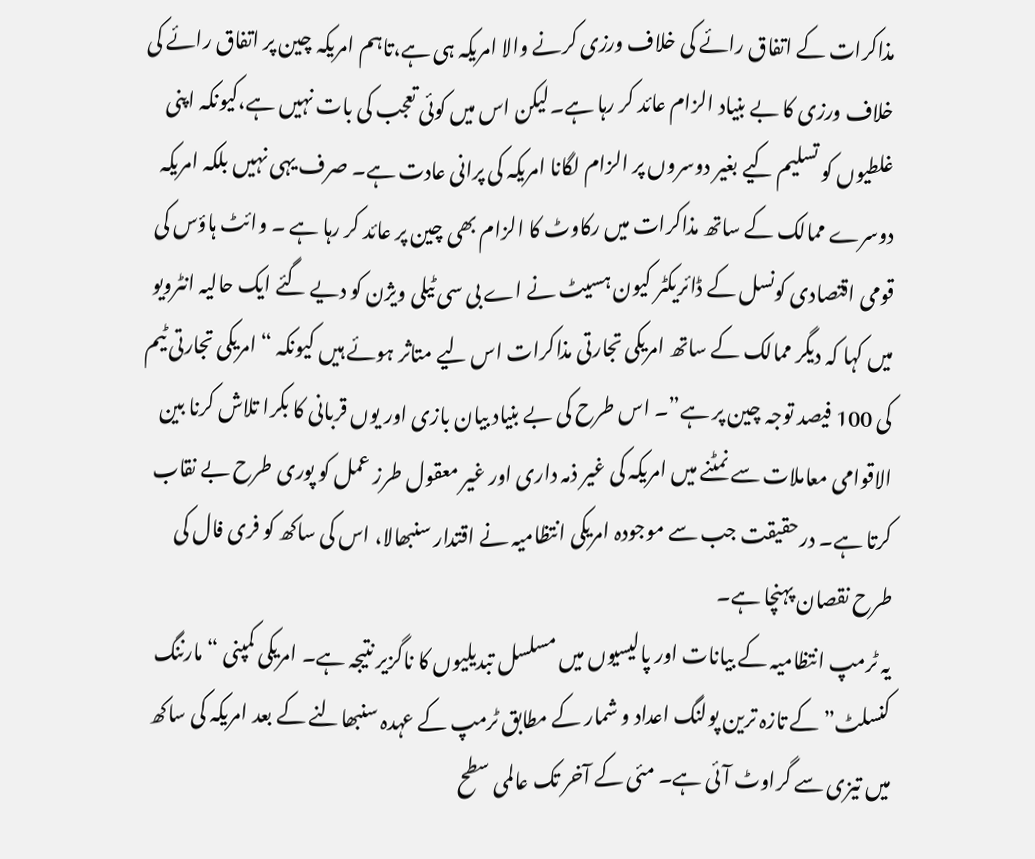مذاکرات کے اتفاق رائے کی خلاف ورزی کرنے والا امریکہ ہی ہے،تاہم امریکہ چین پر اتفاق رائے کی خلاف ورزی کا بے بنیاد الزام عائد کر رہا ہے۔لیکن اس میں کوئی تعجب کی بات نہیں ہے،کیونکہ اپنی غلطیوں کو تسلیم کیے بغیر دوسروں پر الزام لگانا امریکہ کی پرانی عادت ہے۔ صرف یہی نہیں بلکہ امریکہ دوسرے ممالک کے ساتھ مذاکرات میں رکاوٹ کا الزام بھی چین پر عائد کر رہا ہے ۔ وائٹ ہاؤس کی قومی اقتصادی کونسل کے ڈائریکٹر کیون ہسیٹ نے اے بی سی ٹیلی ویژن کو دیے گئے ایک حالیہ انٹرویو میں کہا کہ دیگر ممالک کے ساتھ امریکی تجارتی مذاکرات اس لیے متاثر ہوئے ہیں کیونکہ “امریکی تجارتی ٹیم کی 100 فیصد توجہ چین پر ہے”۔ اس طرح کی بے بنیاد بیان بازی اور یوں قربانی کا بکرا تلاش کرنا بین الاقوامی معاملات سے نمٹنے میں امریکہ کی غیر ذمہ داری اور غیر معقول طرز عمل کو پوری طرح بے نقاب کرتا ہے۔ درحقیقت جب سے موجودہ امریکی انتظامیہ نے اقتدار سنبھالا، اس کی ساکھ کو فری فال کی طرح نقصان پہنچا ہے۔
یہ ٹرمپ انتظامیہ کے بیانات اور پالیسیوں میں مسلسل تبدیلیوں کا ناگزیر نتیجہ ہے۔ امریکی کمپنی “مارننگ کنسلٹ” کے تازہ ترین پولنگ اعداد و شمار کے مطابق ٹرمپ کے عہدہ سنبھالنے کے بعد امریکہ کی ساکھ میں تیزی سے گراوٹ آئی ہے۔ مئی کے آخر تک عالمی سطح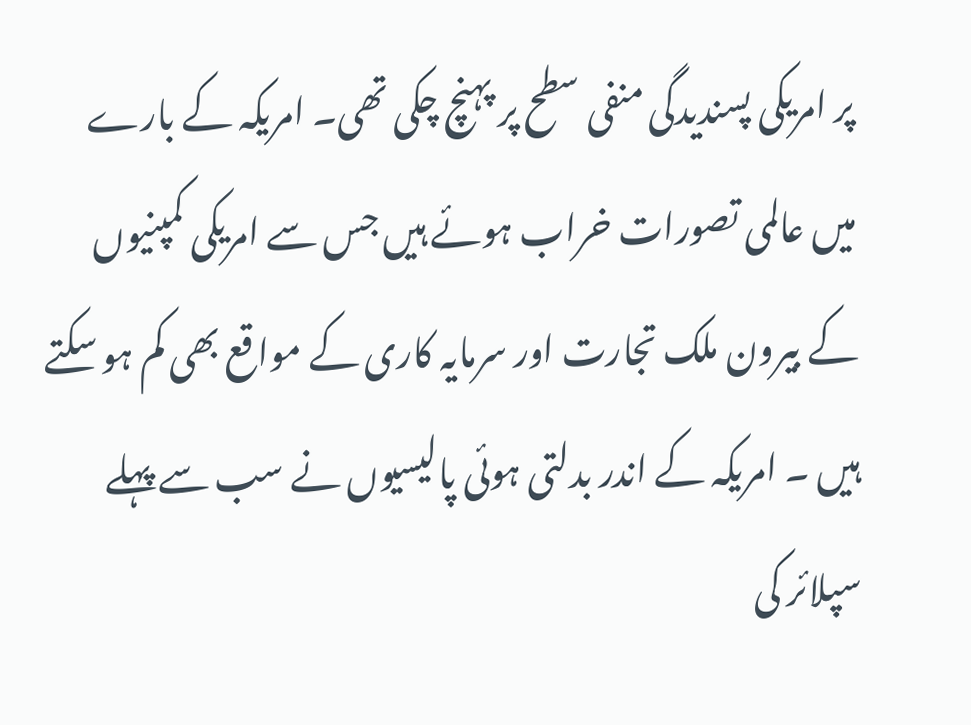پر امریکی پسندیدگی منفی سطح پر پہنچ چکی تھی۔ امریکہ کے بارے میں عالمی تصورات خراب ہوئے ہیں جس سے امریکی کمپنیوں کے بیرون ملک تجارت اور سرمایہ کاری کے مواقع بھی کم ہو سکتے ہیں ۔ امریکہ کے اندر بدلتی ہوئی پالیسیوں نے سب سے پہلے سپلائر کی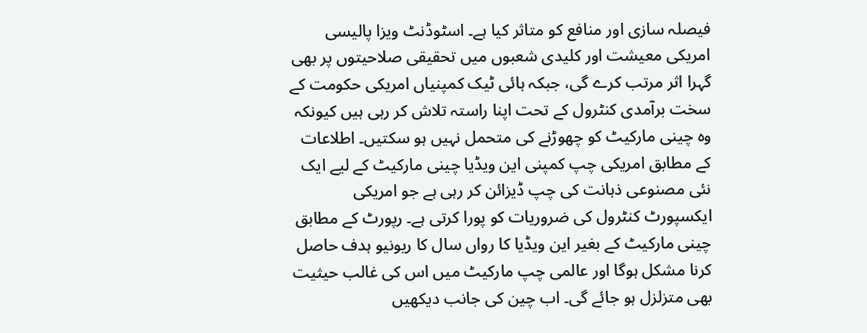فیصلہ سازی اور منافع کو متاثر کیا ہے۔ اسٹوڈنٹ ویزا پالیسی امریکی معیشت اور کلیدی شعبوں میں تحقیقی صلاحیتوں پر بھی گہرا اثر مرتب کرے گی، جبکہ ہائی ٹیک کمپنیاں امریکی حکومت کے سخت برآمدی کنٹرول کے تحت اپنا راستہ تلاش کر رہی ہیں کیونکہ وہ چینی مارکیٹ کو چھوڑنے کی متحمل نہیں ہو سکتیں۔ اطلاعات کے مطابق امریکی چپ کمپنی این ویڈیا چینی مارکیٹ کے لیے ایک نئی مصنوعی ذہانت کی چپ ڈیزائن کر رہی ہے جو امریکی ایکسپورٹ کنٹرول کی ضروریات کو پورا کرتی ہے۔ رپورٹ کے مطابق چینی مارکیٹ کے بغیر این ویڈیا کا رواں سال کا ریونیو ہدف حاصل کرنا مشکل ہوگا اور عالمی چپ مارکیٹ میں اس کی غالب حیثیت بھی متزلزل ہو جائے گی۔ اب چین کی جانب دیکھیں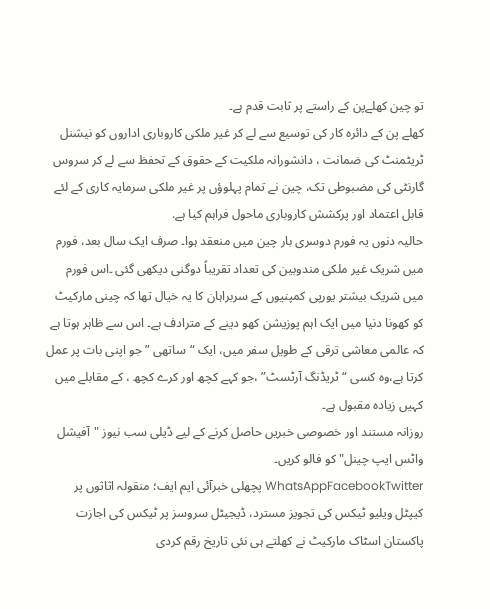تو چین کھلےپن کے راستے پر ثابت قدم ہے۔
کھلے پن کے دائرہ کار کی توسیع سے لے کر غیر ملکی کاروباری اداروں کو نیشنل ٹریٹمنٹ کی ضمانت ، دانشورانہ ملکیت کے حقوق کے تحفظ سے لے کر سروس گارنٹی کی مضبوطی تک، چین نے تمام پہلوؤں پر غیر ملکی سرمایہ کاری کے لئے قابل اعتماد اور پرکشش کاروباری ماحول فراہم کیا ہے.
حالیہ دنوں یہ فورم دوسری بار چین میں منعقد ہوا۔ صرف ایک سال بعد، فورم میں شریک غیر ملکی مندوبین کی تعداد تقریباً دوگنی دیکھی گئی ۔اس فورم میں شریک بیشتر یورپی کمپنیوں کے سربراہان کا یہ خیال تھا کہ چینی مارکیٹ کو کھونا دنیا میں ایک اہم پوزیشن کھو دینے کے مترادف ہے۔ اس سے ظاہر ہوتا ہے کہ عالمی معاشی ترقی کے طویل سفر میں، ایک “ساتھی ” جو اپنی بات پر عمل کرتا ہے،وہ کسی “ٹریڈنگ آرٹسٹ” ،جو کہے کچھ اور کرے کچھ ، کے مقابلے میں کہیں زیادہ مقبول ہے۔
روزانہ مستند اور خصوصی خبریں حاصل کرنے کے لیے ڈیلی سب نیوز "آفیشل واٹس ایپ چینل" کو فالو کریں۔
WhatsAppFacebookTwitter پچھلی خبرآئی ایم ایف؛ منقولہ اثاثوں پر کیپٹل ویلیو ٹیکس کی تجویز مسترد، ڈیجیٹل سروسز پر ٹیکس کی اجازت پاکستان اسٹاک مارکیٹ نے کھلتے ہی نئی تاریخ رقم کردی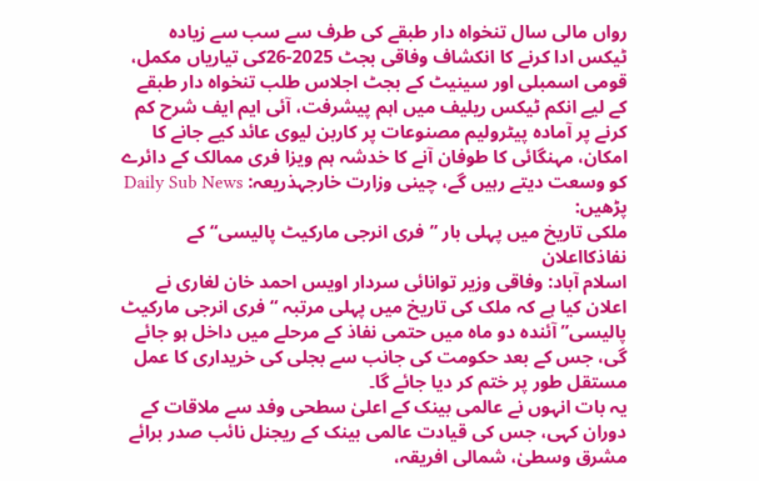رواں مالی سال تنخواہ دار طبقے کی طرف سے سب سے زیادہ ٹیکس ادا کرنے کا انکشاف وفاقی بجٹ 2025-26کی تیاریاں مکمل، قومی اسمبلی اور سینیٹ کے بجٹ اجلاس طلب تنخواہ دار طبقے کے لیے انکم ٹیکس ریلیف میں اہم پیشرفت، آئی ایم ایف شرح کم کرنے پر آمادہ پیٹرولیم مصنوعات پر کاربن لیوی عائد کیے جانے کا امکان، مہنگائی کا طوفان آنے کا خدشہ ہم ویزا فری ممالک کے دائرے کو وسعت دیتے رہیں گے، چینی وزارت خارجہذریعہ: Daily Sub News
پڑھیں:
ملکی تاریخ میں پہلی بار ’’فری انرجی مارکیٹ پالیسی‘‘کے نفاذکااعلان
اسلام آباد: وفاقی وزیر توانائی سردار اویس احمد خان لغاری نے اعلان کیا ہے کہ ملک کی تاریخ میں پہلی مرتبہ “فری انرجی مارکیٹ پالیسی” آئندہ دو ماہ میں حتمی نفاذ کے مرحلے میں داخل ہو جائے گی، جس کے بعد حکومت کی جانب سے بجلی کی خریداری کا عمل مستقل طور پر ختم کر دیا جائے گا۔
یہ بات انہوں نے عالمی بینک کے اعلیٰ سطحی وفد سے ملاقات کے دوران کہی، جس کی قیادت عالمی بینک کے ریجنل نائب صدر برائے مشرق وسطیٰ، شمالی افریقہ،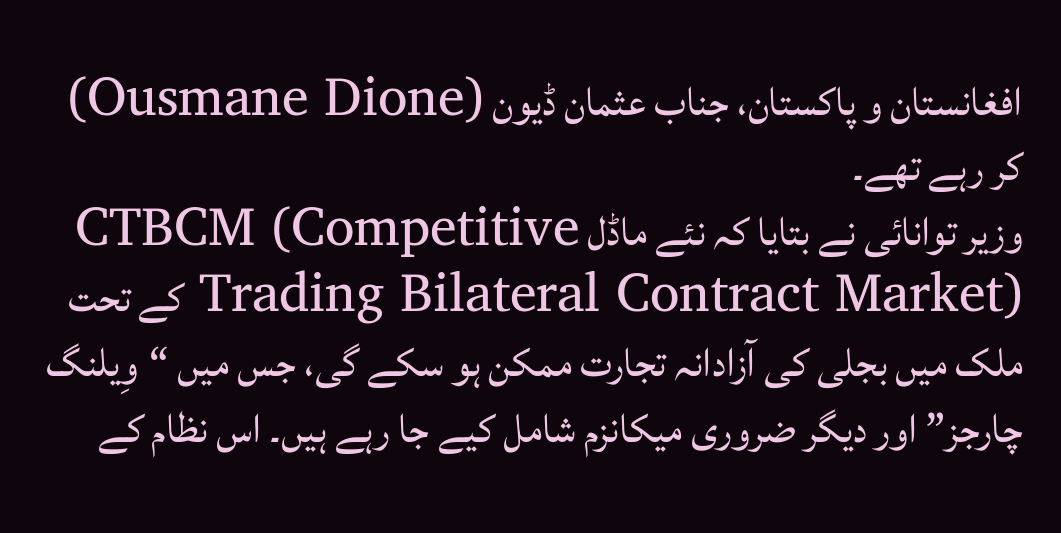افغانستان و پاکستان، جناب عثمان ڈیون (Ousmane Dione) کر رہے تھے۔
وزیر توانائی نے بتایا کہ نئے ماڈل CTBCM (Competitive Trading Bilateral Contract Market) کے تحت ملک میں بجلی کی آزادانہ تجارت ممکن ہو سکے گی، جس میں “وِیلنگ چارجز” اور دیگر ضروری میکانزم شامل کیے جا رہے ہیں۔ اس نظام کے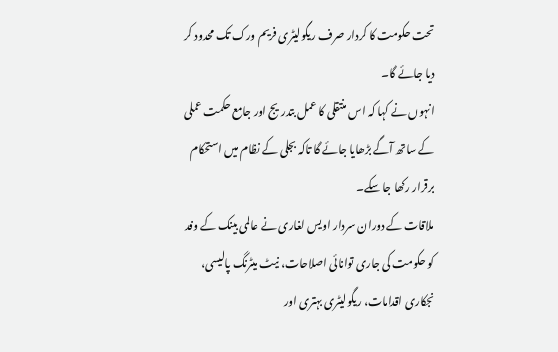تحت حکومت کا کردار صرف ریگولیٹری فریم ورک تک محدود کر دیا جائے گا۔
انہوں نے کہا کہ اس منتقلی کا عمل بتدریج اور جامع حکمت عملی کے ساتھ آگے بڑھایا جائے گا تاکہ بجلی کے نظام میں استحکام برقرار رکھا جا سکے۔
ملاقات کے دوران سردار اویس لغاری نے عالمی بینک کے وفد کو حکومت کی جاری توانائی اصلاحات، نیٹ میٹرنگ پالیسی، نجکاری اقدامات، ریگولیٹری بہتری اور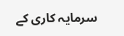سرمایہ کاری کے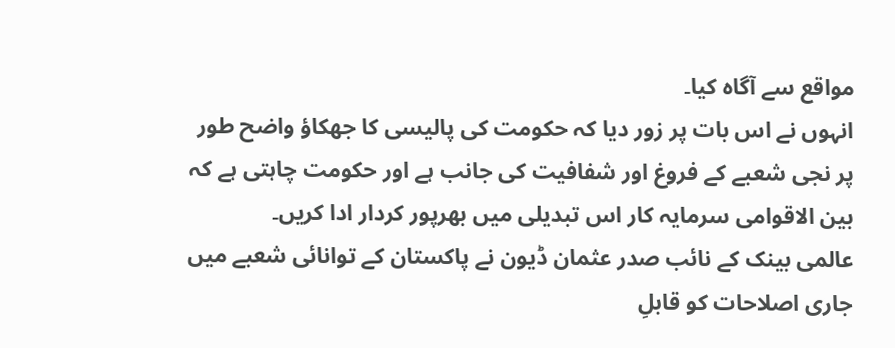مواقع سے آگاہ کیا۔
انہوں نے اس بات پر زور دیا کہ حکومت کی پالیسی کا جھکاؤ واضح طور پر نجی شعبے کے فروغ اور شفافیت کی جانب ہے اور حکومت چاہتی ہے کہ بین الاقوامی سرمایہ کار اس تبدیلی میں بھرپور کردار ادا کریں۔
عالمی بینک کے نائب صدر عثمان ڈیون نے پاکستان کے توانائی شعبے میں جاری اصلاحات کو قابلِ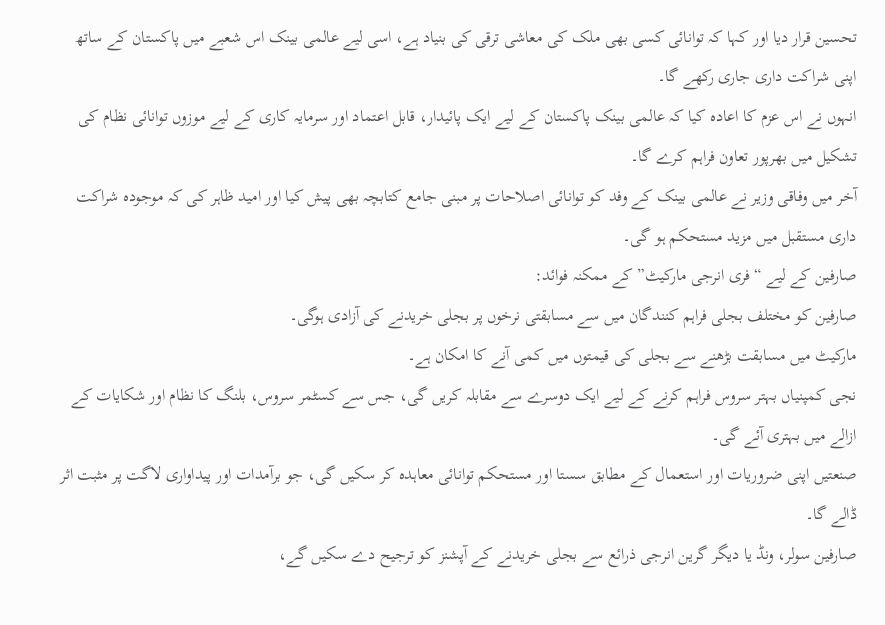تحسین قرار دیا اور کہا کہ توانائی کسی بھی ملک کی معاشی ترقی کی بنیاد ہے، اسی لیے عالمی بینک اس شعبے میں پاکستان کے ساتھ اپنی شراکت داری جاری رکھے گا۔
انہوں نے اس عزم کا اعادہ کیا کہ عالمی بینک پاکستان کے لیے ایک پائیدار، قابل اعتماد اور سرمایہ کاری کے لیے موزوں توانائی نظام کی تشکیل میں بھرپور تعاون فراہم کرے گا۔
آخر میں وفاقی وزیر نے عالمی بینک کے وفد کو توانائی اصلاحات پر مبنی جامع کتابچہ بھی پیش کیا اور امید ظاہر کی کہ موجودہ شراکت داری مستقبل میں مزید مستحکم ہو گی۔
صارفین کے لیے “فری انرجی مارکیٹ” کے ممکنہ فوائد:
صارفین کو مختلف بجلی فراہم کنندگان میں سے مسابقتی نرخوں پر بجلی خریدنے کی آزادی ہوگی۔
مارکیٹ میں مسابقت بڑھنے سے بجلی کی قیمتوں میں کمی آنے کا امکان ہے۔
نجی کمپنیاں بہتر سروس فراہم کرنے کے لیے ایک دوسرے سے مقابلہ کریں گی، جس سے کسٹمر سروس، بلنگ کا نظام اور شکایات کے ازالے میں بہتری آئے گی۔
صنعتیں اپنی ضروریات اور استعمال کے مطابق سستا اور مستحکم توانائی معاہدہ کر سکیں گی، جو برآمدات اور پیداواری لاگت پر مثبت اثر ڈالے گا۔
صارفین سولر، ونڈ یا دیگر گرین انرجی ذرائع سے بجلی خریدنے کے آپشنز کو ترجیح دے سکیں گے،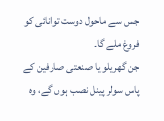جس سے ماحول دوست توانائی کو فروغ ملے گا۔
جن گھریلو یا صنعتی صارفین کے پاس سولر پینل نصب ہوں گے، وہ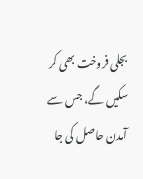بجلی فروخت بھی کر سکیں گے، جس سے آمدن حاصل کی جا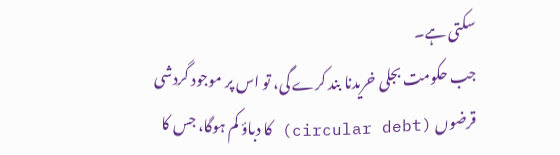سکتی ہے۔
جب حکومت بجلی خریدنا بند کرے گی، تو اس پر موجود گردشی قرضوں (circular debt) کا دباؤ کم ہوگا، جس کا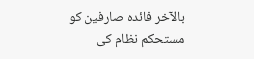بالآخر فائدہ صارفین کو مستحکم نظام کی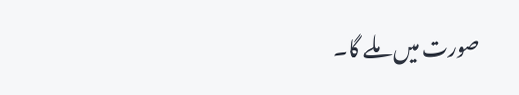صورت میں ملے گا۔